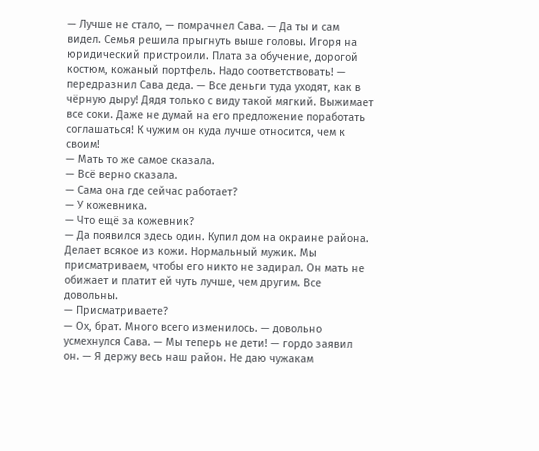— Лучше не стало, — помрачнел Сава. — Да ты и сам видел. Семья решила прыгнуть выше головы. Игоря на юридический пристроили. Плата за обучение, дорогой костюм, кожаный портфель. Надо соответствовать! — передразнил Сава деда. — Все деньги туда уходят, как в чёрную дыру! Дядя только с виду такой мягкий. Выжимает все соки. Даже не думай на его предложение поработать соглашаться! К чужим он куда лучше относится, чем к своим!
— Мать то же самое сказала.
— Всё верно сказала.
— Сама она где сейчас работает?
— У кожевника.
— Что ещё за кожевник?
— Да появился здесь один. Купил дом на окраине района. Делает всякое из кожи. Нормальный мужик. Мы присматриваем, чтобы его никто не задирал. Он мать не обижает и платит ей чуть лучше, чем другим. Все довольны.
— Присматриваете?
— Ох, брат. Много всего изменилось. — довольно усмехнулся Сава. — Мы теперь не дети! — гордо заявил он. — Я держу весь наш район. Не даю чужакам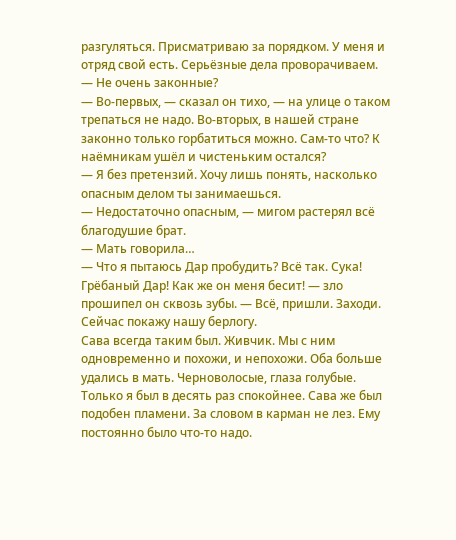разгуляться. Присматриваю за порядком. У меня и отряд свой есть. Серьёзные дела проворачиваем.
— Не очень законные?
— Во-первых, — сказал он тихо, — на улице о таком трепаться не надо. Во-вторых, в нашей стране законно только горбатиться можно. Сам-то что? К наёмникам ушёл и чистеньким остался?
— Я без претензий. Хочу лишь понять, насколько опасным делом ты занимаешься.
— Недостаточно опасным, — мигом растерял всё благодушие брат.
— Мать говорила…
— Что я пытаюсь Дар пробудить? Всё так. Сука! Грёбаный Дар! Как же он меня бесит! — зло прошипел он сквозь зубы. — Всё, пришли. Заходи. Сейчас покажу нашу берлогу.
Сава всегда таким был. Живчик. Мы с ним одновременно и похожи, и непохожи. Оба больше удались в мать. Черноволосые, глаза голубые. Только я был в десять раз спокойнее. Сава же был подобен пламени. За словом в карман не лез. Ему постоянно было что-то надо.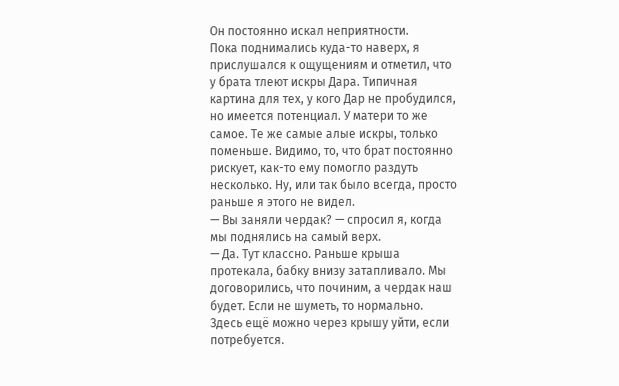Он постоянно искал неприятности.
Пока поднимались куда-то наверх, я прислушался к ощущениям и отметил, что у брата тлеют искры Дара. Типичная картина для тех, у кого Дар не пробудился, но имеется потенциал. У матери то же самое. Те же самые алые искры, только поменьше. Видимо, то, что брат постоянно рискует, как-то ему помогло раздуть несколько. Ну, или так было всегда, просто раньше я этого не видел.
— Вы заняли чердак? — спросил я, когда мы поднялись на самый верх.
— Да. Тут классно. Раньше крыша протекала, бабку внизу затапливало. Мы договорились, что починим, а чердак наш будет. Если не шуметь, то нормально. Здесь ещё можно через крышу уйти, если потребуется.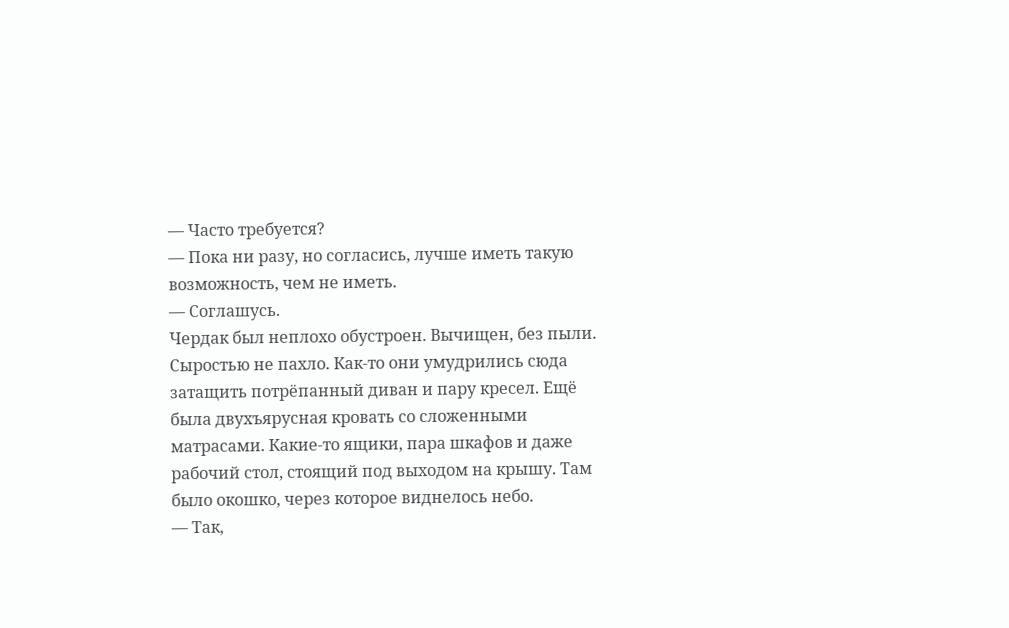— Часто требуется?
— Пока ни разу, но согласись, лучше иметь такую возможность, чем не иметь.
— Соглашусь.
Чердак был неплохо обустроен. Вычищен, без пыли. Сыростью не пахло. Как-то они умудрились сюда затащить потрёпанный диван и пару кресел. Ещё была двухъярусная кровать со сложенными матрасами. Какие-то ящики, пара шкафов и даже рабочий стол, стоящий под выходом на крышу. Там было окошко, через которое виднелось небо.
— Так,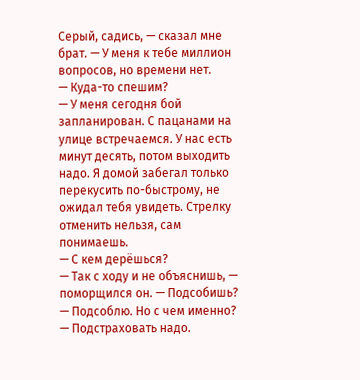Серый, садись, — сказал мне брат. — У меня к тебе миллион вопросов, но времени нет.
— Куда-то спешим?
— У меня сегодня бой запланирован. С пацанами на улице встречаемся. У нас есть минут десять, потом выходить надо. Я домой забегал только перекусить по-быстрому, не ожидал тебя увидеть. Стрелку отменить нельзя, сам понимаешь.
— С кем дерёшься?
— Так с ходу и не объяснишь, — поморщился он. — Подсобишь?
— Подсоблю. Но с чем именно?
— Подстраховать надо.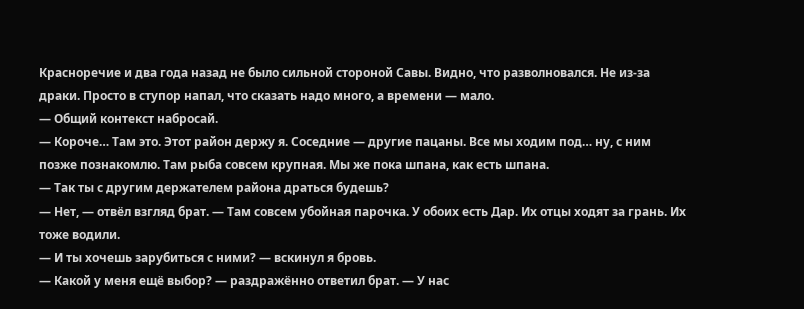Красноречие и два года назад не было сильной стороной Савы. Видно, что разволновался. Не из-за драки. Просто в ступор напал, что сказать надо много, а времени — мало.
— Общий контекст набросай.
— Короче… Там это. Этот район держу я. Соседние — другие пацаны. Все мы ходим под… ну, с ним позже познакомлю. Там рыба совсем крупная. Мы же пока шпана, как есть шпана.
— Так ты с другим держателем района драться будешь?
— Нет, — отвёл взгляд брат. — Там совсем убойная парочка. У обоих есть Дар. Их отцы ходят за грань. Их тоже водили.
— И ты хочешь зарубиться с ними? — вскинул я бровь.
— Какой у меня ещё выбор? — раздражённо ответил брат. — У нас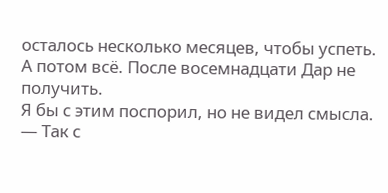осталось несколько месяцев, чтобы успеть. А потом всё. После восемнадцати Дар не получить.
Я бы с этим поспорил, но не видел смысла.
— Так с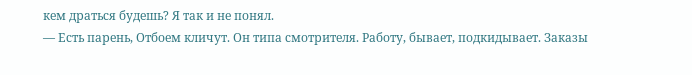кем драться будешь? Я так и не понял.
— Есть парень, Отбоем кличут. Он типа смотрителя. Работу, бывает, подкидывает. Заказы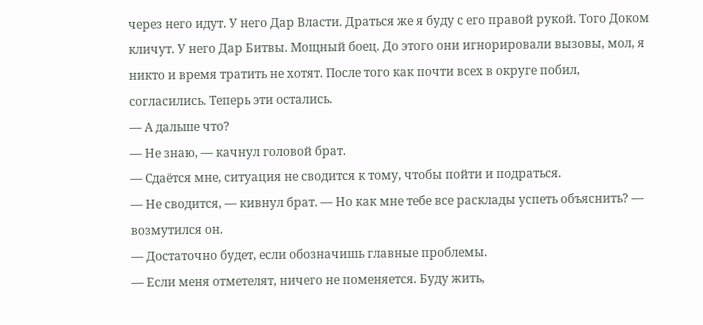через него идут. У него Дар Власти. Драться же я буду с его правой рукой. Того Доком кличут. У него Дар Битвы. Мощный боец. До этого они игнорировали вызовы, мол, я никто и время тратить не хотят. После того как почти всех в округе побил, согласились. Теперь эти остались.
— А дальше что?
— Не знаю, — качнул головой брат.
— Сдаётся мне, ситуация не сводится к тому, чтобы пойти и подраться.
— Не сводится, — кивнул брат. — Но как мне тебе все расклады успеть объяснить? — возмутился он.
— Достаточно будет, если обозначишь главные проблемы.
— Если меня отметелят, ничего не поменяется. Буду жить,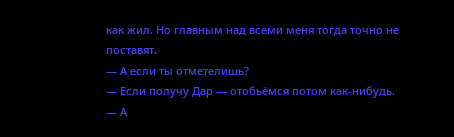как жил. Но главным над всеми меня тогда точно не поставят.
— А если ты отметелишь?
— Если получу Дар — отобьёмся потом как-нибудь.
— А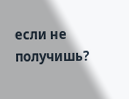если не получишь?